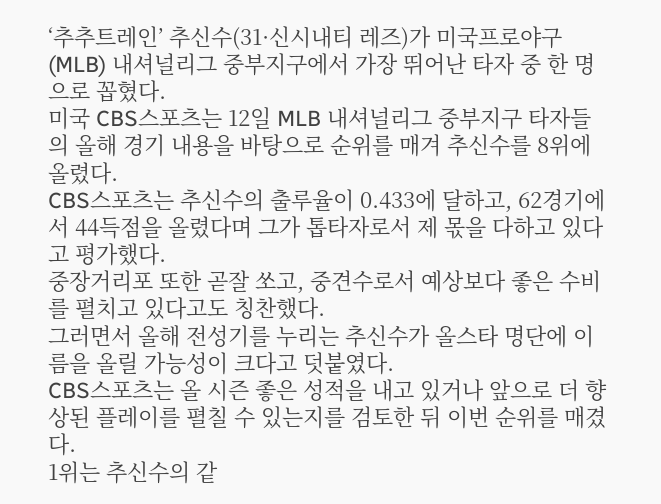‘추추트레인’ 추신수(31·신시내티 레즈)가 미국프로야구(MLB) 내셔널리그 중부지구에서 가장 뛰어난 타자 중 한 명으로 꼽혔다.
미국 CBS스포츠는 12일 MLB 내셔널리그 중부지구 타자들의 올해 경기 내용을 바탕으로 순위를 매겨 추신수를 8위에 올렸다.
CBS스포츠는 추신수의 출루율이 0.433에 달하고, 62경기에서 44득점을 올렸다며 그가 톱타자로서 제 몫을 다하고 있다고 평가했다.
중장거리포 또한 곧잘 쏘고, 중견수로서 예상보다 좋은 수비를 펼치고 있다고도 칭찬했다.
그러면서 올해 전성기를 누리는 추신수가 올스타 명단에 이름을 올릴 가능성이 크다고 덧붙였다.
CBS스포츠는 올 시즌 좋은 성적을 내고 있거나 앞으로 더 향상된 플레이를 펼칠 수 있는지를 검토한 뒤 이번 순위를 매겼다.
1위는 추신수의 같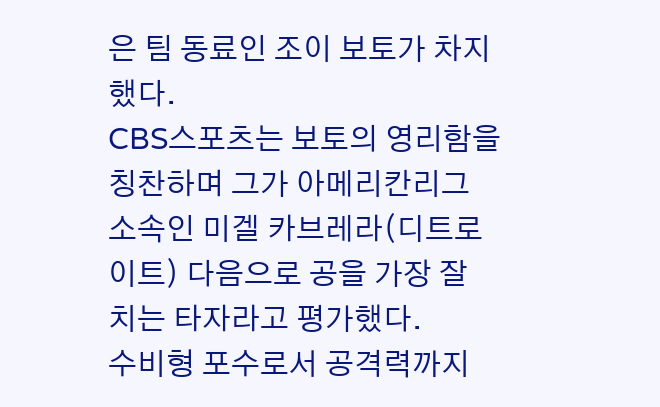은 팀 동료인 조이 보토가 차지했다.
CBS스포츠는 보토의 영리함을 칭찬하며 그가 아메리칸리그 소속인 미겔 카브레라(디트로이트) 다음으로 공을 가장 잘 치는 타자라고 평가했다.
수비형 포수로서 공격력까지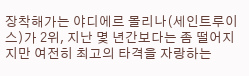장착해가는 야디에르 몰리나(세인트루이스)가 2위, 지난 몇 년간보다는 좀 떨어지지만 여전히 최고의 타격을 자랑하는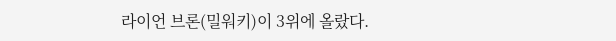라이언 브론(밀워키)이 3위에 올랐다.